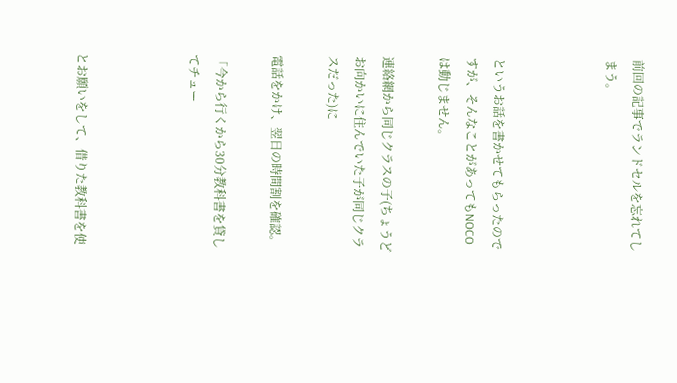前回の記事でランドセルを忘れてしまう。



というお話を書かせてもらったのですが、そんなことがあってもNOCOは動じません。

連絡網から同じクラスの子(ちょうどお向かいに住んでいた子が同じクラスだった)に

電話をかけ、翌日の時間割を確認。

「今から行くから30分教科書を貸してチュー



とお願いをして、借りた教科書を使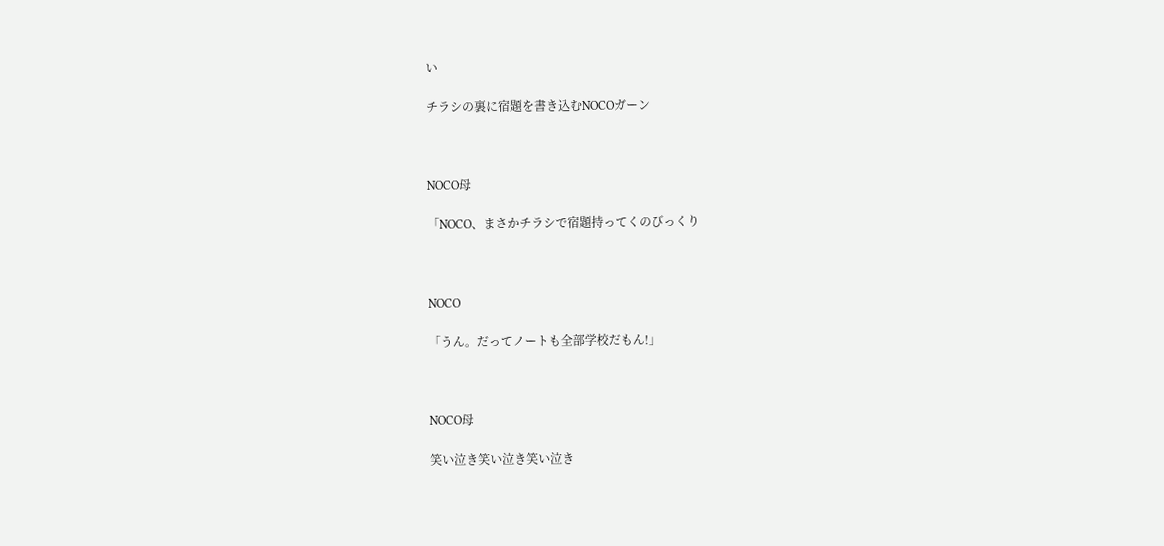い

チラシの裏に宿題を書き込むNOCOガーン



NOCO母

「NOCO、まさかチラシで宿題持ってくのびっくり



NOCO

「うん。だってノートも全部学校だもん!」



NOCO母

笑い泣き笑い泣き笑い泣き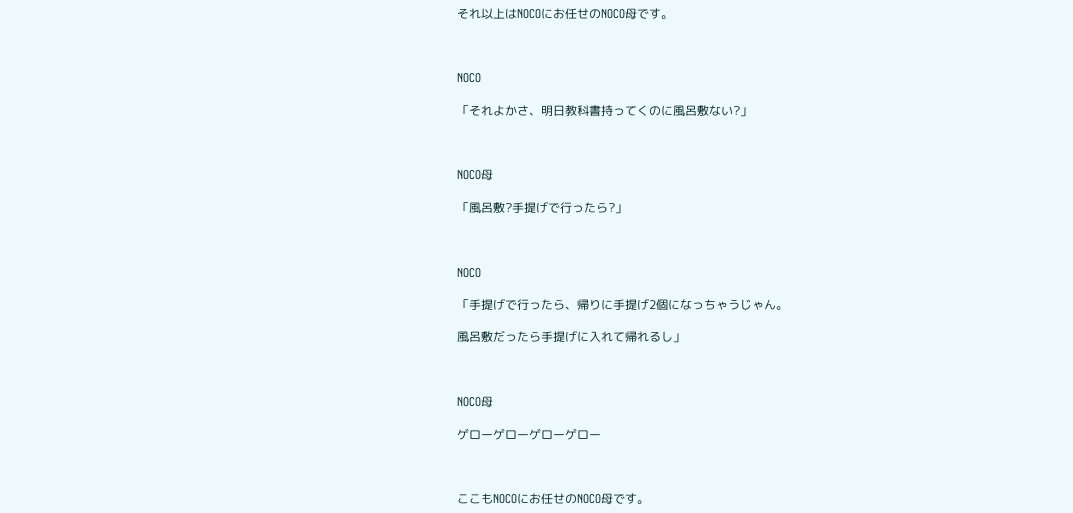それ以上はNOCOにお任せのNOCO母です。



NOCO

「それよかさ、明日教科書持ってくのに風呂敷ない?」



NOCO母

「風呂敷?手提げで行ったら?」



NOCO

「手提げで行ったら、帰りに手提げ2個になっちゃうじゃん。

風呂敷だったら手提げに入れて帰れるし」



NOCO母

ゲローゲローゲローゲロー



ここもNOCOにお任せのNOCO母です。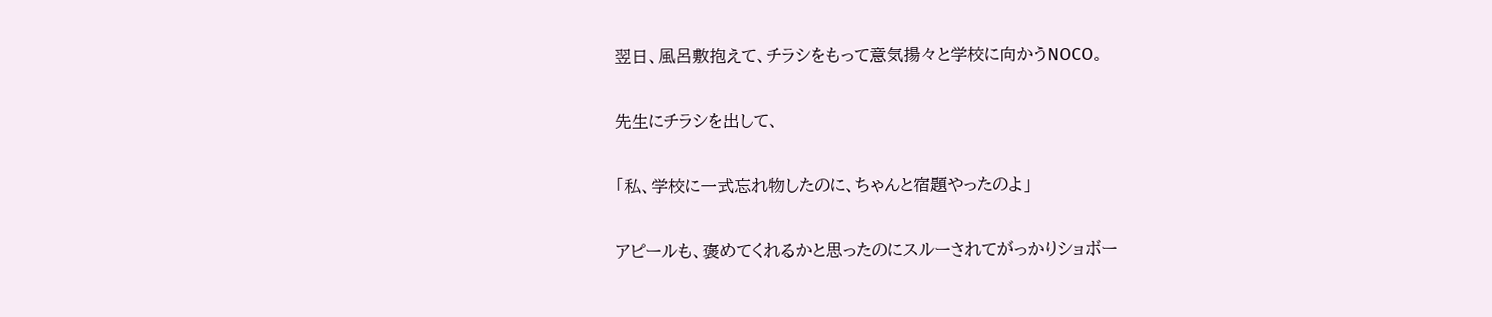翌日、風呂敷抱えて、チラシをもって意気揚々と学校に向かうNOCO。

先生にチラシを出して、

「私、学校に一式忘れ物したのに、ちゃんと宿題やったのよ」

アピールも、褒めてくれるかと思ったのにスルーされてがっかりショボー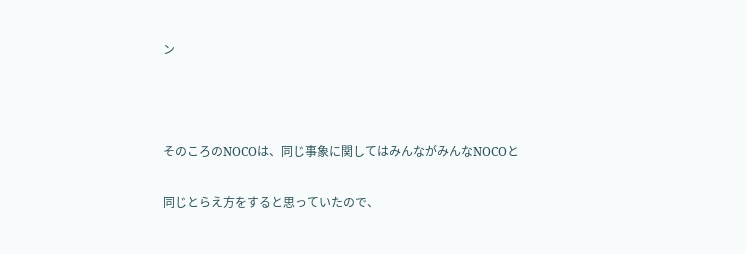ン



そのころのNOCOは、同じ事象に関してはみんながみんなNOCOと

同じとらえ方をすると思っていたので、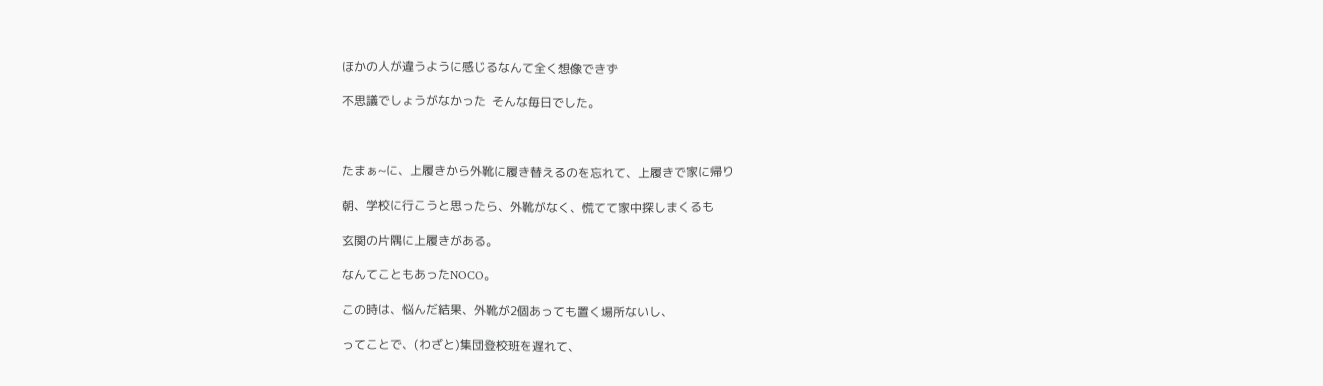ほかの人が違うように感じるなんて全く想像できず

不思議でしょうがなかった  そんな毎日でした。



たまぁ~に、上履きから外靴に履き替えるのを忘れて、上履きで家に帰り

朝、学校に行こうと思ったら、外靴がなく、慌てて家中探しまくるも

玄関の片隅に上履きがある。

なんてこともあったNOCO。

この時は、悩んだ結果、外靴が2個あっても置く場所ないし、

ってことで、(わざと)集団登校班を遅れて、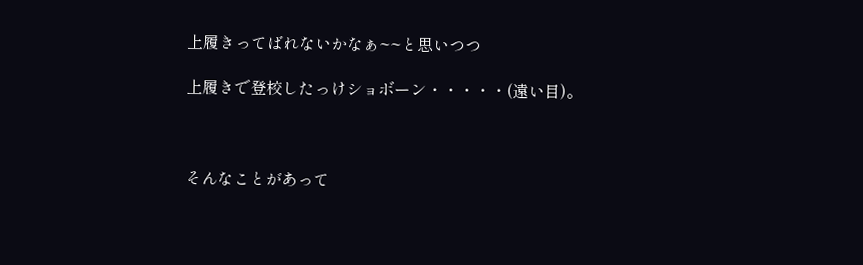上履きってばれないかなぁ~~と思いつつ

上履きで登校したっけショボーン・・・・・(遠い目)。



そんなことがあって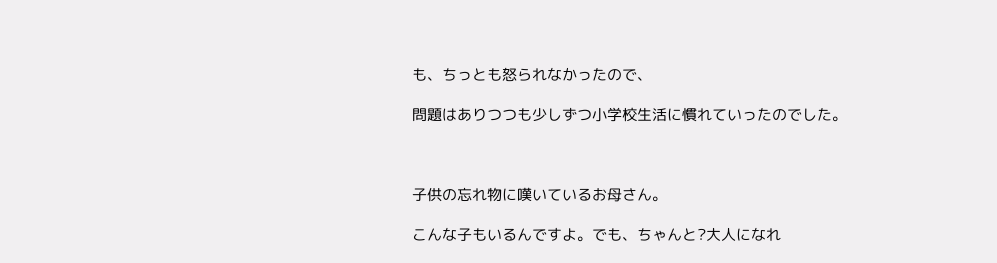も、ちっとも怒られなかったので、

問題はありつつも少しずつ小学校生活に慣れていったのでした。



子供の忘れ物に嘆いているお母さん。

こんな子もいるんですよ。でも、ちゃんと?大人になれ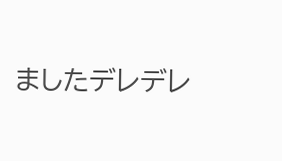ましたデレデレ